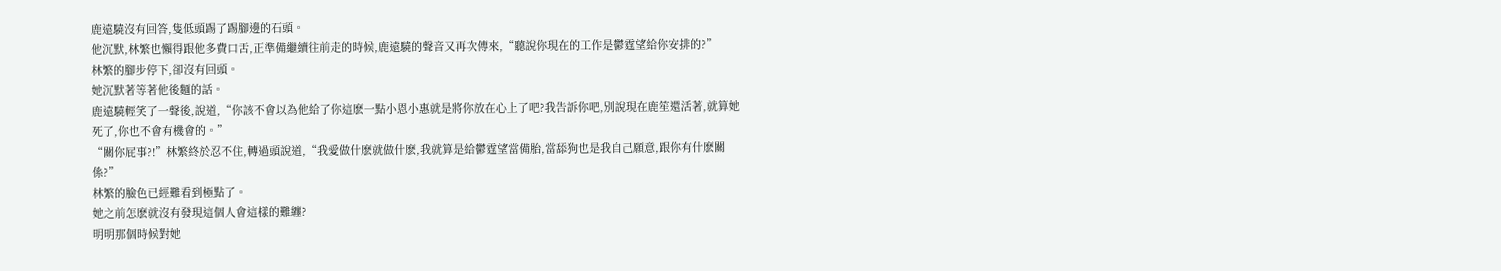鹿遠驍沒有回答,隻低頭踢了踢腳邊的石頭。
他沉默,林繁也懶得跟他多費口舌,正準備繼續往前走的時候,鹿遠驍的聲音又再次傳來,“聽說你現在的工作是鬱霆望給你安排的?”
林繁的腳步停下,卻沒有回頭。
她沉默著等著他後麵的話。
鹿遠驍輕笑了一聲後,說道,“你該不會以為他給了你這麽一點小恩小惠就是將你放在心上了吧?我告訴你吧,別說現在鹿笙還活著,就算她死了,你也不會有機會的。”
“關你屁事?!”林繁終於忍不住,轉過頭說道,“我愛做什麽就做什麽,我就算是給鬱霆望當備胎,當舔狗也是我自己願意,跟你有什麽關係?”
林繁的臉色已經難看到極點了。
她之前怎麽就沒有發現這個人會這樣的難纏?
明明那個時候對她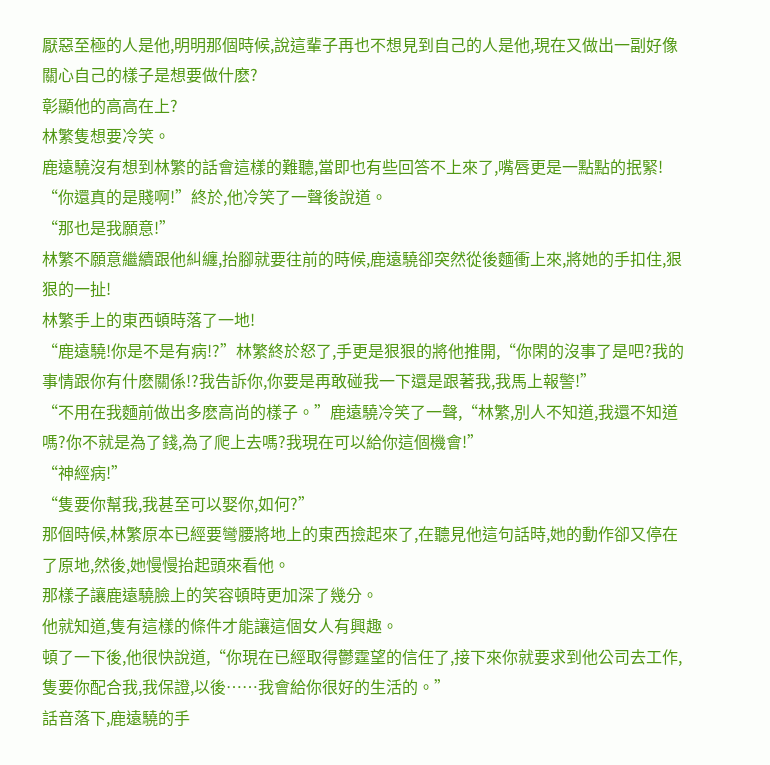厭惡至極的人是他,明明那個時候,說這輩子再也不想見到自己的人是他,現在又做出一副好像關心自己的樣子是想要做什麽?
彰顯他的高高在上?
林繁隻想要冷笑。
鹿遠驍沒有想到林繁的話會這樣的難聽,當即也有些回答不上來了,嘴唇更是一點點的抿緊!
“你還真的是賤啊!”終於,他冷笑了一聲後說道。
“那也是我願意!”
林繁不願意繼續跟他糾纏,抬腳就要往前的時候,鹿遠驍卻突然從後麵衝上來,將她的手扣住,狠狠的一扯!
林繁手上的東西頓時落了一地!
“鹿遠驍!你是不是有病!?”林繁終於怒了,手更是狠狠的將他推開,“你閑的沒事了是吧?我的事情跟你有什麽關係!?我告訴你,你要是再敢碰我一下還是跟著我,我馬上報警!”
“不用在我麵前做出多麽高尚的樣子。”鹿遠驍冷笑了一聲,“林繁,別人不知道,我還不知道嗎?你不就是為了錢,為了爬上去嗎?我現在可以給你這個機會!”
“神經病!”
“隻要你幫我,我甚至可以娶你,如何?”
那個時候,林繁原本已經要彎腰將地上的東西撿起來了,在聽見他這句話時,她的動作卻又停在了原地,然後,她慢慢抬起頭來看他。
那樣子讓鹿遠驍臉上的笑容頓時更加深了幾分。
他就知道,隻有這樣的條件才能讓這個女人有興趣。
頓了一下後,他很快說道,“你現在已經取得鬱霆望的信任了,接下來你就要求到他公司去工作,隻要你配合我,我保證,以後……我會給你很好的生活的。”
話音落下,鹿遠驍的手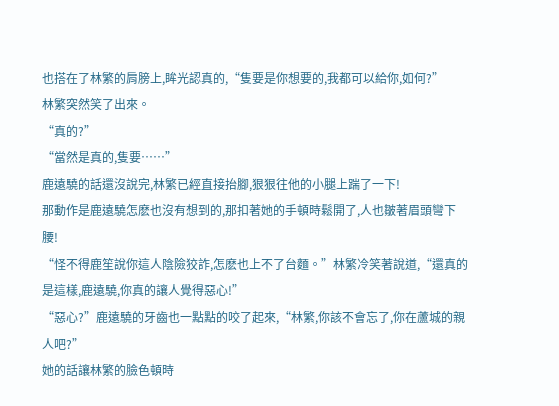也搭在了林繁的肩膀上,眸光認真的,“隻要是你想要的,我都可以給你,如何?”
林繁突然笑了出來。
“真的?”
“當然是真的,隻要……”
鹿遠驍的話還沒說完,林繁已經直接抬腳,狠狠往他的小腿上踹了一下!
那動作是鹿遠驍怎麽也沒有想到的,那扣著她的手頓時鬆開了,人也皺著眉頭彎下腰!
“怪不得鹿笙說你這人陰險狡詐,怎麽也上不了台麵。”林繁冷笑著說道,“還真的是這樣,鹿遠驍,你真的讓人覺得惡心!”
“惡心?”鹿遠驍的牙齒也一點點的咬了起來,“林繁,你該不會忘了,你在蘆城的親人吧?”
她的話讓林繁的臉色頓時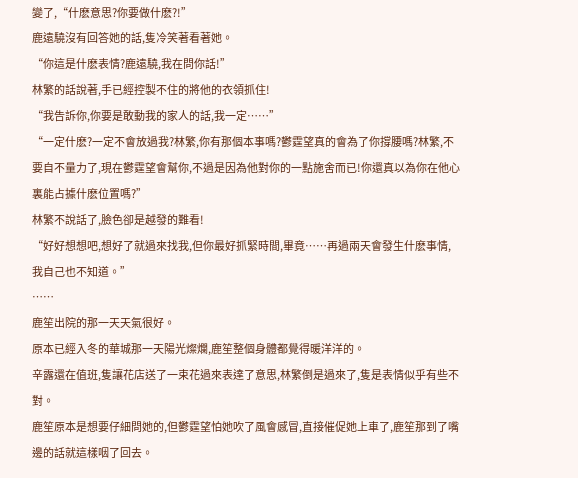變了,“什麽意思?你要做什麽?!”
鹿遠驍沒有回答她的話,隻冷笑著看著她。
“你這是什麽表情?鹿遠驍,我在問你話!”
林繁的話說著,手已經控製不住的將他的衣領抓住!
“我告訴你,你要是敢動我的家人的話,我一定……”
“一定什麽?一定不會放過我?林繁,你有那個本事嗎?鬱霆望真的會為了你撐腰嗎?林繁,不要自不量力了,現在鬱霆望會幫你,不過是因為他對你的一點施舍而已!你還真以為你在他心裏能占據什麽位置嗎?”
林繁不說話了,臉色卻是越發的難看!
“好好想想吧,想好了就過來找我,但你最好抓緊時間,畢竟……再過兩天會發生什麽事情,我自己也不知道。”
……
鹿笙出院的那一天天氣很好。
原本已經入冬的華城那一天陽光燦爛,鹿笙整個身體都覺得暖洋洋的。
辛露還在值班,隻讓花店送了一束花過來表達了意思,林繁倒是過來了,隻是表情似乎有些不對。
鹿笙原本是想要仔細問她的,但鬱霆望怕她吹了風會感冒,直接催促她上車了,鹿笙那到了嘴邊的話就這樣咽了回去。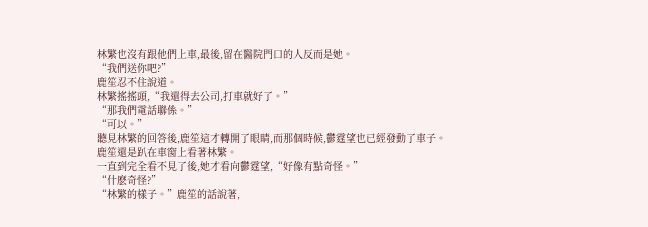林繁也沒有跟他們上車,最後,留在醫院門口的人反而是她。
“我們送你吧?”
鹿笙忍不住說道。
林繁搖搖頭,“我還得去公司,打車就好了。”
“那我們電話聯係。”
“可以。”
聽見林繁的回答後,鹿笙這才轉開了眼睛,而那個時候,鬱霆望也已經發動了車子。
鹿笙還是趴在車窗上看著林繁。
一直到完全看不見了後,她才看向鬱霆望,“好像有點奇怪。”
“什麽奇怪?”
“林繁的樣子。”鹿笙的話說著,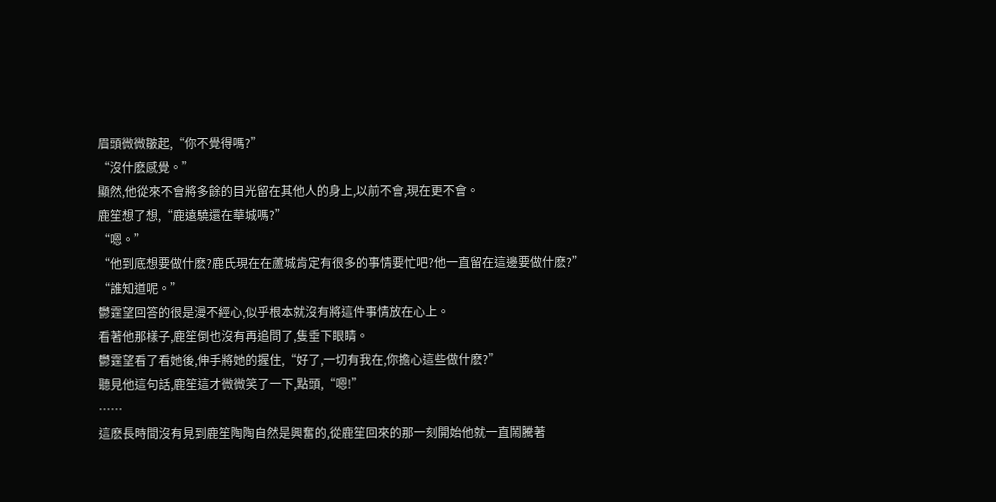眉頭微微皺起,“你不覺得嗎?”
“沒什麽感覺。”
顯然,他從來不會將多餘的目光留在其他人的身上,以前不會,現在更不會。
鹿笙想了想,“鹿遠驍還在華城嗎?”
“嗯。”
“他到底想要做什麽?鹿氏現在在蘆城肯定有很多的事情要忙吧?他一直留在這邊要做什麽?”
“誰知道呢。”
鬱霆望回答的很是漫不經心,似乎根本就沒有將這件事情放在心上。
看著他那樣子,鹿笙倒也沒有再追問了,隻垂下眼睛。
鬱霆望看了看她後,伸手將她的握住,“好了,一切有我在,你擔心這些做什麽?”
聽見他這句話,鹿笙這才微微笑了一下,點頭,“嗯!”
……
這麽長時間沒有見到鹿笙陶陶自然是興奮的,從鹿笙回來的那一刻開始他就一直鬧騰著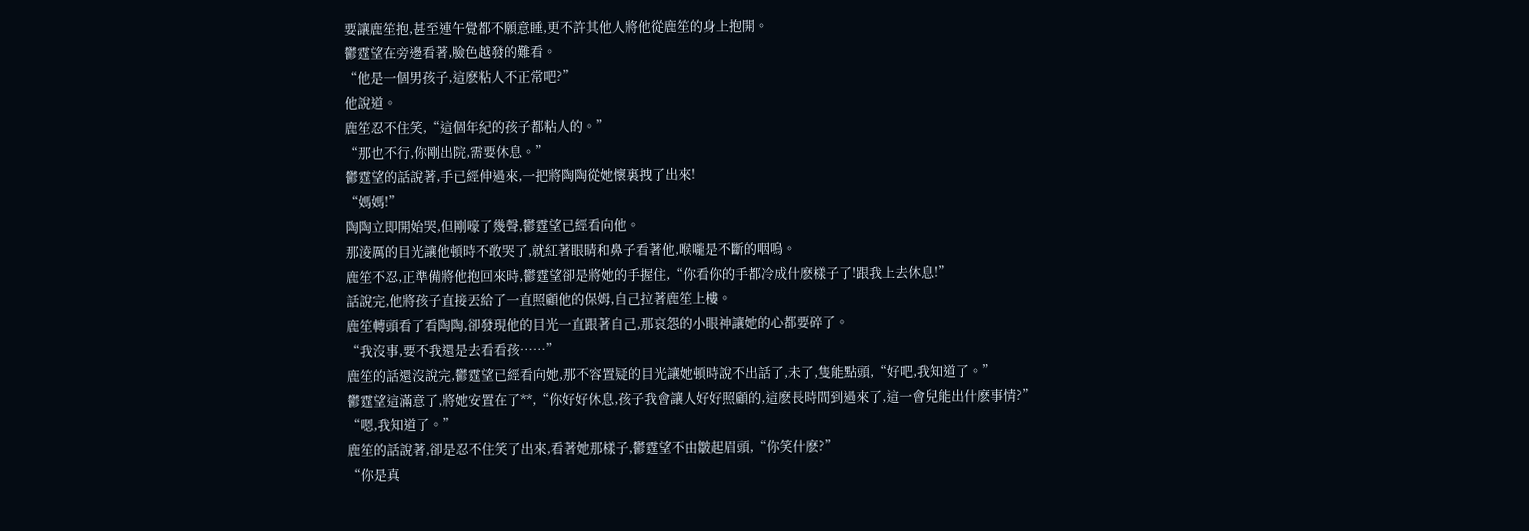要讓鹿笙抱,甚至連午覺都不願意睡,更不許其他人將他從鹿笙的身上抱開。
鬱霆望在旁邊看著,臉色越發的難看。
“他是一個男孩子,這麽粘人不正常吧?”
他說道。
鹿笙忍不住笑,“這個年紀的孩子都粘人的。”
“那也不行,你剛出院,需要休息。”
鬱霆望的話說著,手已經伸過來,一把將陶陶從她懷裏拽了出來!
“媽媽!”
陶陶立即開始哭,但剛嚎了幾聲,鬱霆望已經看向他。
那淩厲的目光讓他頓時不敢哭了,就紅著眼睛和鼻子看著他,喉嚨是不斷的咽嗚。
鹿笙不忍,正準備將他抱回來時,鬱霆望卻是將她的手握住,“你看你的手都冷成什麽樣子了!跟我上去休息!”
話說完,他將孩子直接丟給了一直照顧他的保姆,自己拉著鹿笙上樓。
鹿笙轉頭看了看陶陶,卻發現他的目光一直跟著自己,那哀怨的小眼神讓她的心都要碎了。
“我沒事,要不我還是去看看孩……”
鹿笙的話還沒說完,鬱霆望已經看向她,那不容置疑的目光讓她頓時說不出話了,未了,隻能點頭,“好吧,我知道了。”
鬱霆望這滿意了,將她安置在了**,“你好好休息,孩子我會讓人好好照顧的,這麽長時間到過來了,這一會兒能出什麽事情?”
“嗯,我知道了。”
鹿笙的話說著,卻是忍不住笑了出來,看著她那樣子,鬱霆望不由皺起眉頭,“你笑什麽?”
“你是真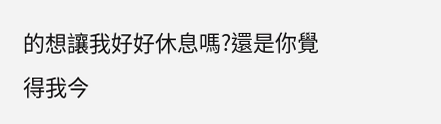的想讓我好好休息嗎?還是你覺得我今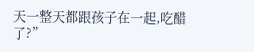天一整天都跟孩子在一起,吃醋了?”